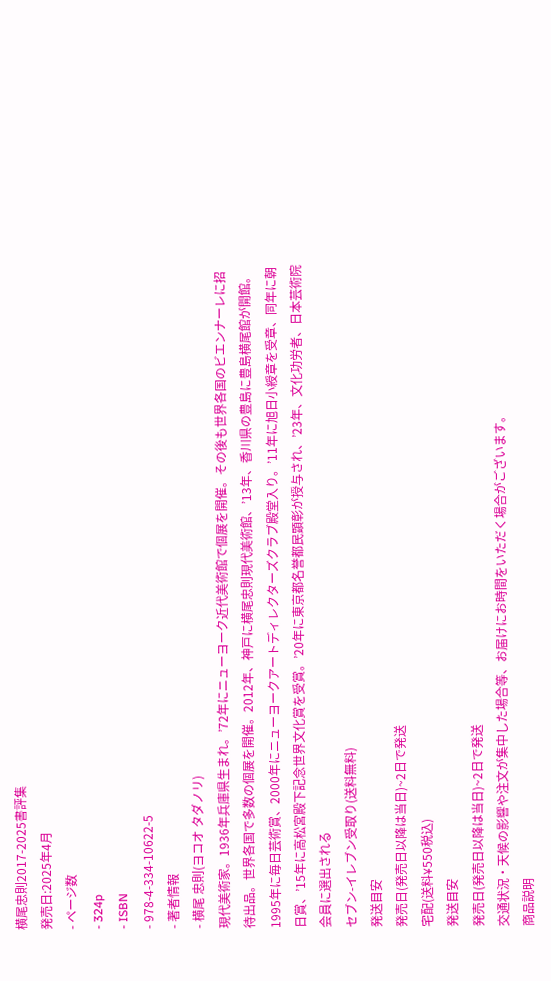横尾忠則2017-2025書評集
発売日:2025年4月
- ページ数
- 324p
- ISBN
- 978-4-334-10622-5
- 著者情報
- 横尾 忠則(ヨコオ タダノリ)
現代美術家。1936年兵庫県生まれ。’72年にニューヨーク近代美術館で個展を開催。その後も世界各国のビエンナーレに招待出品。世界各国で多数の個展を開催。2012年、神戸に横尾忠則現代美術館、’13年、香川県の豊島に豊島横尾館が開館。1995年に毎日芸術賞、2000年にニューヨークアートディレクターズクラブ殿堂入り。’11年に旭日小綬章を受章、同年に朝日賞、’15年に高松宮殿下記念世界文化賞を受賞。’20年に東京都名誉都民顕彰が授与され、’23年、文化功労者、日本芸術院会員に選出される
セブン-イレブン受取り(送料無料)
発送目安
発売日(発売日以降は当日)~2日で発送
宅配(送料¥550税込)
発送目安
発売日(発売日以降は当日)~2日で発送
交通状況・天候の影響や注文が集中した場合等、お届けにお時間をいただく場合がございます。
商品説明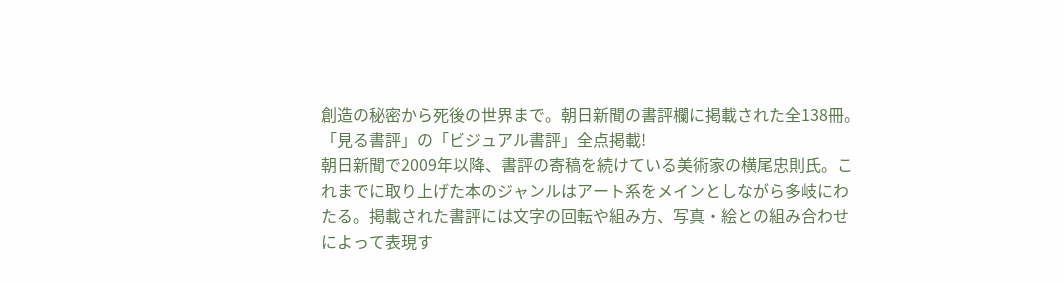創造の秘密から死後の世界まで。朝日新聞の書評欄に掲載された全138冊。「見る書評」の「ビジュアル書評」全点掲載!
朝日新聞で2009年以降、書評の寄稿を続けている美術家の横尾忠則氏。これまでに取り上げた本のジャンルはアート系をメインとしながら多岐にわたる。掲載された書評には文字の回転や組み方、写真・絵との組み合わせによって表現す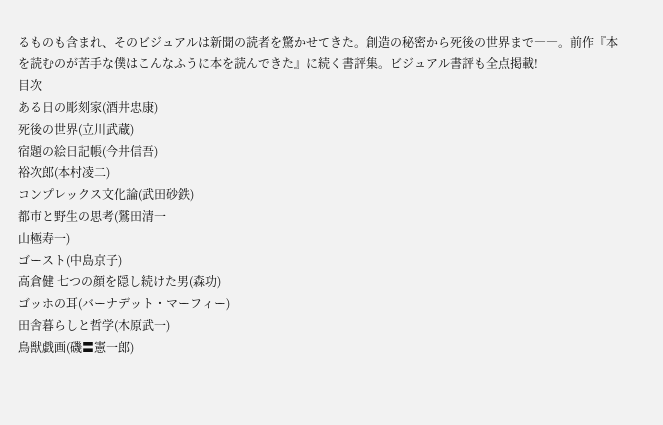るものも含まれ、そのビジュアルは新聞の読者を驚かせてきた。創造の秘密から死後の世界まで――。前作『本を読むのが苦手な僕はこんなふうに本を読んできた』に続く書評集。ビジュアル書評も全点掲載!
目次
ある日の彫刻家(酒井忠康)
死後の世界(立川武蔵)
宿題の絵日記帳(今井信吾)
裕次郎(本村凌二)
コンプレックス文化論(武田砂鉄)
都市と野生の思考(鷲田清一
山極寿一)
ゴースト(中島京子)
高倉健 七つの顔を隠し続けた男(森功)
ゴッホの耳(バーナデット・マーフィー)
田舎暮らしと哲学(木原武一)
鳥獣戯画(磯〓憲一郎)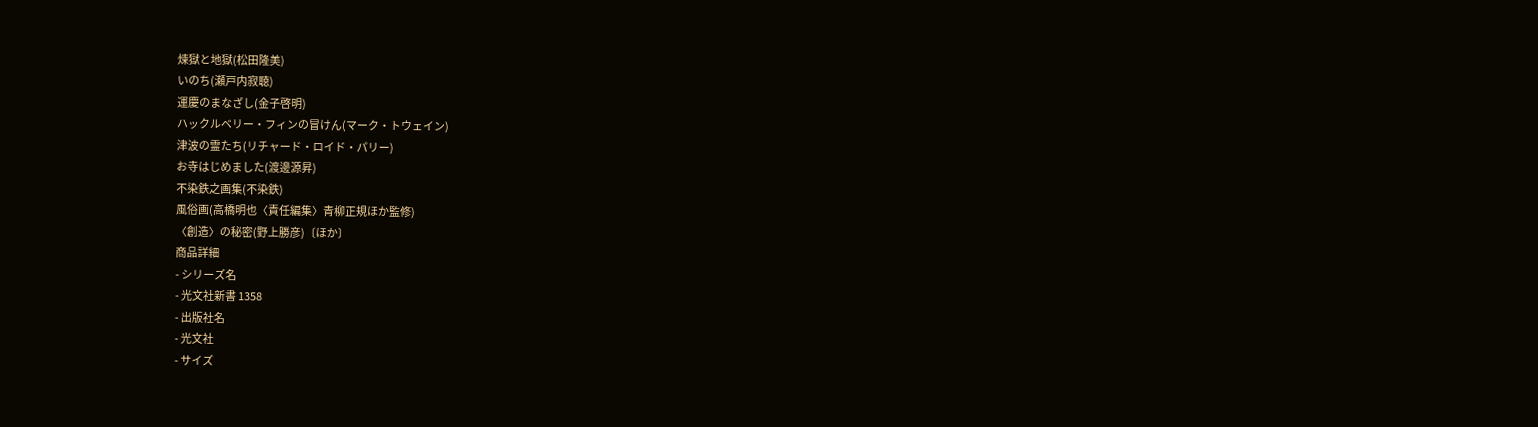煉獄と地獄(松田隆美)
いのち(瀬戸内寂聴)
運慶のまなざし(金子啓明)
ハックルベリー・フィンの冒けん(マーク・トウェイン)
津波の霊たち(リチャード・ロイド・パリー)
お寺はじめました(渡邊源昇)
不染鉄之画集(不染鉄)
風俗画(高橋明也〈責任編集〉青柳正規ほか監修)
〈創造〉の秘密(野上勝彦)〔ほか〕
商品詳細
- シリーズ名
- 光文社新書 1358
- 出版社名
- 光文社
- サイズ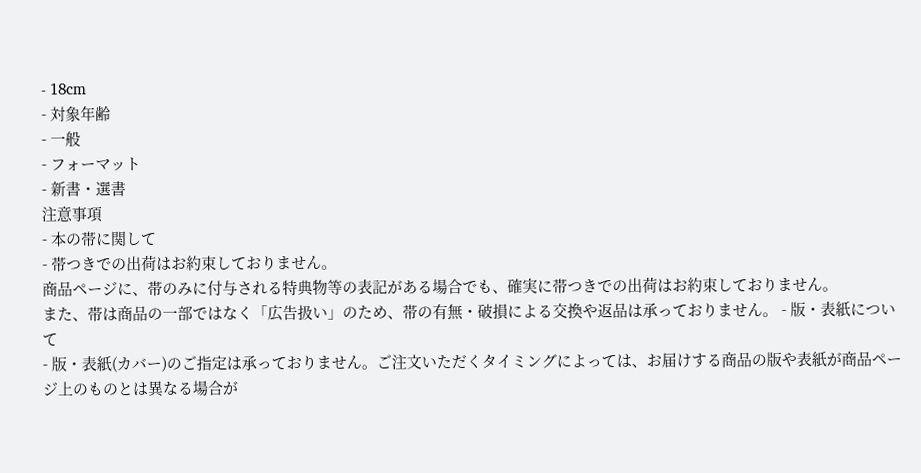- 18cm
- 対象年齢
- 一般
- フォーマット
- 新書・選書
注意事項
- 本の帯に関して
- 帯つきでの出荷はお約束しておりません。
商品ページに、帯のみに付与される特典物等の表記がある場合でも、確実に帯つきでの出荷はお約束しておりません。
また、帯は商品の一部ではなく「広告扱い」のため、帯の有無・破損による交換や返品は承っておりません。 - 版・表紙について
- 版・表紙(カバー)のご指定は承っておりません。ご注文いただくタイミングによっては、お届けする商品の版や表紙が商品ページ上のものとは異なる場合が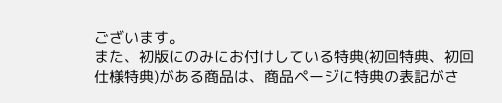ございます。
また、初版にのみにお付けしている特典(初回特典、初回仕様特典)がある商品は、商品ページに特典の表記がさ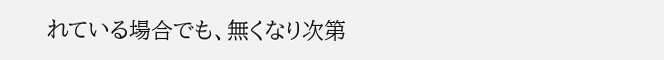れている場合でも、無くなり次第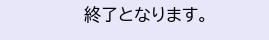終了となります。